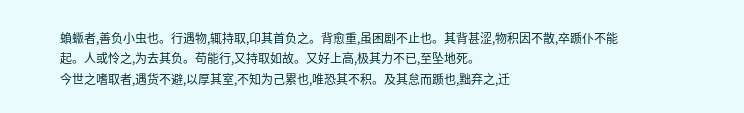蝜蝂者,善负小虫也。行遇物,辄持取,卬其首负之。背愈重,虽困剧不止也。其背甚涩,物积因不散,卒踬仆不能起。人或怜之,为去其负。苟能行,又持取如故。又好上高,极其力不已,至坠地死。
今世之嗜取者,遇货不避,以厚其室,不知为己累也,唯恐其不积。及其怠而踬也,黜弃之,迁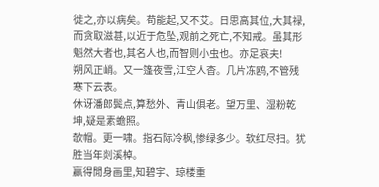徙之,亦以病矣。苟能起,又不艾。日思高其位,大其禄,而贪取滋甚,以近于危坠,观前之死亡,不知戒。虽其形魁然大者也,其名人也,而智则小虫也。亦足哀夫!
朔风正峭。又一篷夜雪,江空人杳。几片冻鸥,不管残寒下云表。
休讶潘郎鬓点,算愁外、青山俱老。望万里、湿粉乾坤,疑是素蟾照。
欹帽。更一啸。指石际冷枫,惨绿多少。软红尽扫。犹胜当年剡溪棹。
赢得閒身画里,知碧宇、琼楼重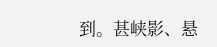到。甚峡影、悬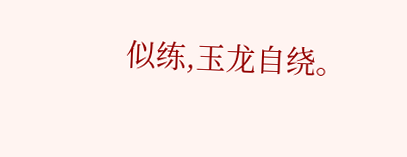似练,玉龙自绕。